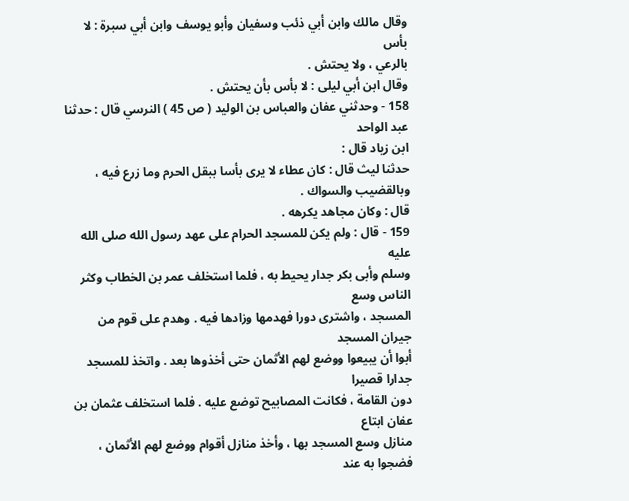وقال مالك وابن أبي ذئب وسفيان وأبو يوسف وابن أبي سبرة : لا بأس
بالرعي ، ولا يحتش .
وقال ابن أبي ليلى : لا بأس بأن يحتش .
158 - وحدثني عفان والعباس بن الوليد ( ص 45 ) النرسي قال : حدثنا عبد الواحد
ابن زياد قال :
حدثنا ليث قال : كان عطاء لا يرى بأسا ببقل الحرم وما زرع فيه ،
وبالقضيب والسواك .
قال : وكان مجاهد يكرهه .
159 - قال : ولم يكن للمسجد الحرام على عهد رسول الله صلى الله عليه
وسلم وأبى بكر جدار يحيط به ، فلما استخلف عمر بن الخطاب وكثر الناس وسع
المسجد ، واشترى دورا فهدمها وزادها فيه . وهدم على قوم من جيران المسجد
أبوا أن يبيعوا ووضع لهم الأثمان حتى أخذوها بعد . واتخذ للمسجد جدارا قصيرا
دون القامة ، فكانت المصابيح توضع عليه . فلما استخلف عثمان بن عفان ابتاع
منازل وسع المسجد بها ، وأخذ منازل أقوام ووضع لهم الأثمان ، فضجوا به عند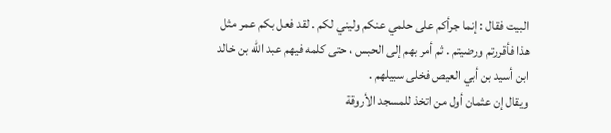البيت فقال : إنما جرأكم على حلمي عنكم وليني لكم . لقد فعل بكم عمر مثل
هذا فأقررتم ورضيتم . ثم أمر بهم إلى الحبس ، حتى كلمه فيهم عبد الله بن خالد
ابن أسيد بن أبي العيص فخلى سبيلهم .
ويقال إن عثمان أول من اتخذ للمسجد الأروقة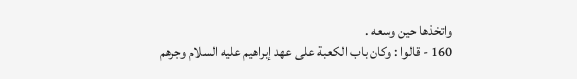واتخذها حين وسعه .
160 - قالوا : وكان باب الكعبة على عهد إبراهيم عليه السلام وجرهم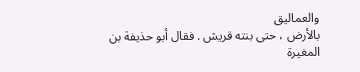والعماليق
بالأرض ، حتى بنته قريش . فقال أبو حذيفة بن المغيرة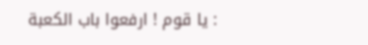: يا قوم ! ارفعوا باب الكعبة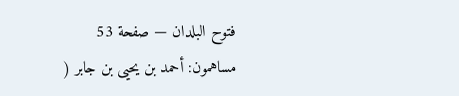فتوح البلدان — صفحة 53
مساهمون: أحمد بن يحيى بن جابر (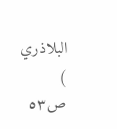البلاذري )
ص٥٣